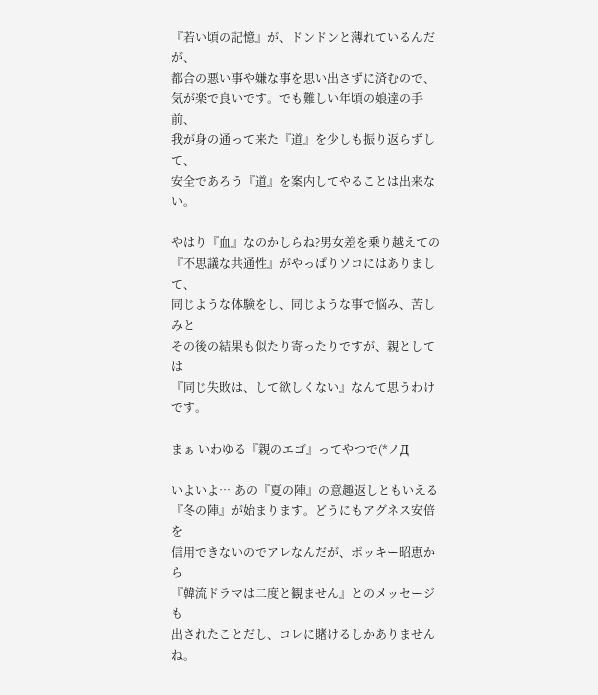『若い頃の記憶』が、ドンドンと薄れているんだが、
都合の悪い事や嫌な事を思い出さずに済むので、
気が楽で良いです。でも難しい年頃の娘達の手前、
我が身の通って来た『道』を少しも振り返らずして、
安全であろう『道』を案内してやることは出来ない。

やはり『血』なのかしらね?男女差を乗り越えての
『不思議な共通性』がやっぱりソコにはありまして、
同じような体験をし、同じような事で悩み、苦しみと
その後の結果も似たり寄ったりですが、親としては
『同じ失敗は、して欲しくない』なんて思うわけです。

まぁ いわゆる『親のエゴ』ってやつで(*ノД

いよいよ… あの『夏の陣』の意趣返しともいえる
『冬の陣』が始まります。どうにもアグネス安倍を
信用できないのでアレなんだが、ポッキー昭恵から
『韓流ドラマは二度と観ません』とのメッセージも
出されたことだし、コレに賭けるしかありませんね。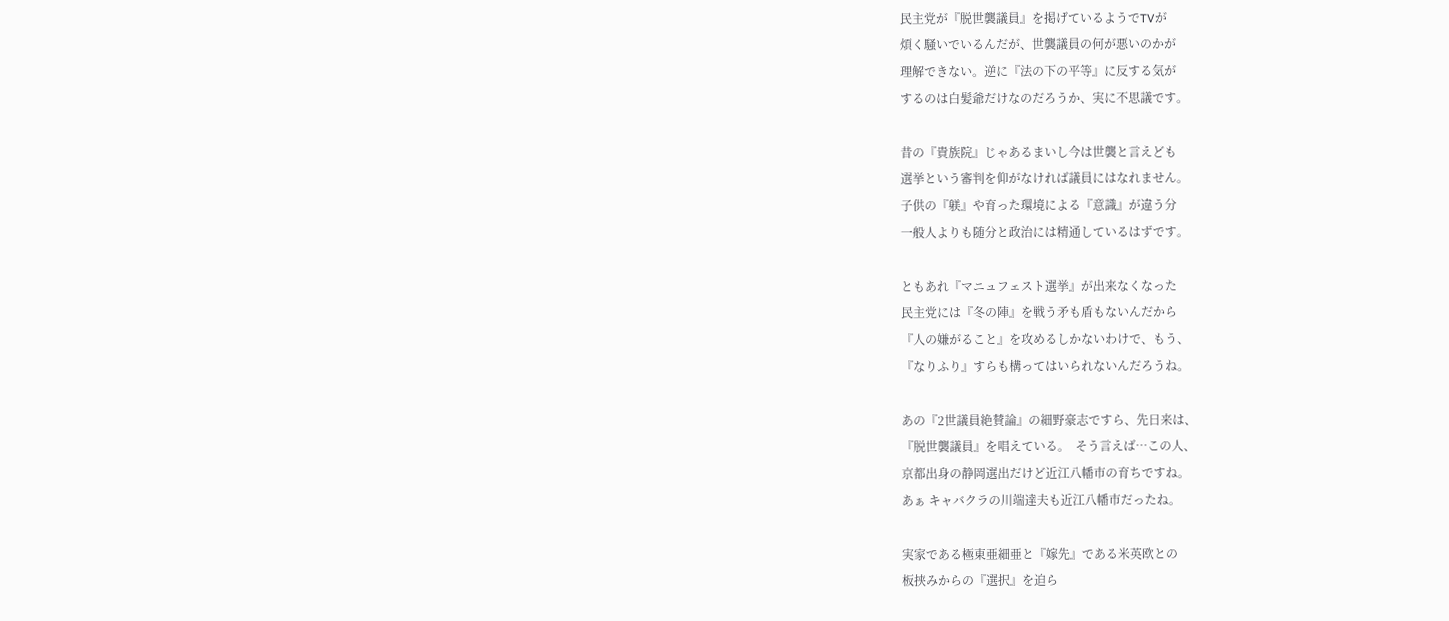民主党が『脱世襲議員』を掲げているようでTVが
煩く騒いでいるんだが、世襲議員の何が悪いのかが
理解できない。逆に『法の下の平等』に反する気が
するのは白髪爺だけなのだろうか、実に不思議です。

昔の『貴族院』じゃあるまいし今は世襲と言えども
選挙という審判を仰がなければ議員にはなれません。
子供の『躾』や育った環境による『意識』が違う分
一般人よりも随分と政治には精通しているはずです。

ともあれ『マニュフェスト選挙』が出来なくなった
民主党には『冬の陣』を戦う矛も盾もないんだから
『人の嫌がること』を攻めるしかないわけで、もう、
『なりふり』すらも構ってはいられないんだろうね。

あの『2世議員絶賛論』の細野豪志ですら、先日来は、
『脱世襲議員』を唱えている。  そう言えば…この人、
京都出身の静岡選出だけど近江八幡市の育ちですね。
あぁ キャバクラの川端達夫も近江八幡市だったね。

実家である極東亜細亜と『嫁先』である米英欧との
板挟みからの『選択』を迫ら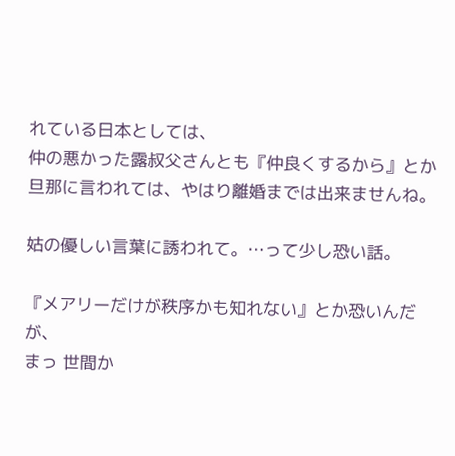れている日本としては、
仲の悪かった露叔父さんとも『仲良くするから』とか
旦那に言われては、やはり離婚までは出来ませんね。

姑の優しい言葉に誘われて。…って少し恐い話。

『メアリーだけが秩序かも知れない』とか恐いんだが、
まっ 世間か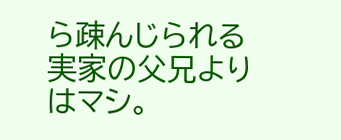ら疎んじられる実家の父兄よりはマシ。